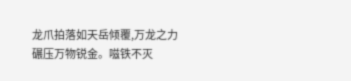龙爪拍落如天岳倾覆,万龙之力碾压万物锐金。嗞铁不灭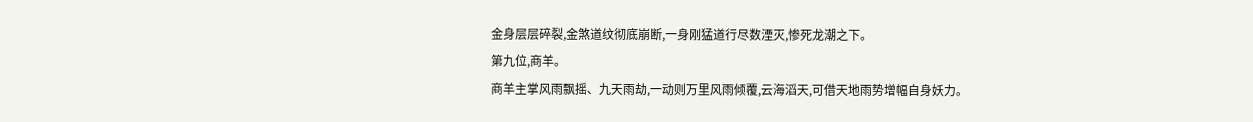金身层层碎裂,金煞道纹彻底崩断,一身刚猛道行尽数湮灭,惨死龙潮之下。
第九位,商羊。
商羊主掌风雨飘摇、九天雨劫,一动则万里风雨倾覆,云海滔天,可借天地雨势增幅自身妖力。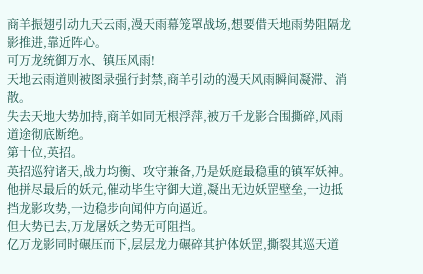商羊振翅引动九天云雨,漫天雨幕笼罩战场,想要借天地雨势阻隔龙影推进,靠近阵心。
可万龙统御万水、镇压风雨!
天地云雨道则被图录强行封禁,商羊引动的漫天风雨瞬间凝滞、消散。
失去天地大势加持,商羊如同无根浮萍,被万千龙影合围撕碎,风雨道途彻底断绝。
第十位,英招。
英招巡狩诸天,战力均衡、攻守兼备,乃是妖庭最稳重的镇军妖神。
他拼尽最后的妖元,催动毕生守御大道,凝出无边妖罡壁垒,一边抵挡龙影攻势,一边稳步向闻仲方向逼近。
但大势已去,万龙屠妖之势无可阻挡。
亿万龙影同时碾压而下,层层龙力碾碎其护体妖罡,撕裂其巡天道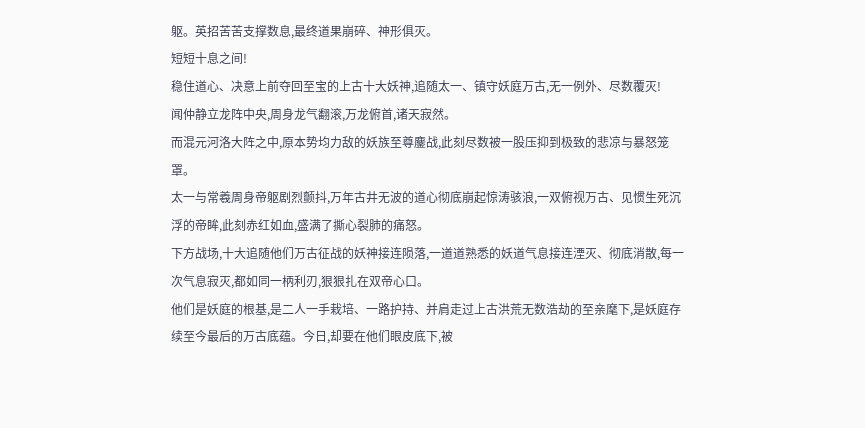躯。英招苦苦支撑数息,最终道果崩碎、神形俱灭。
短短十息之间!
稳住道心、决意上前夺回至宝的上古十大妖神,追随太一、镇守妖庭万古,无一例外、尽数覆灭!
闻仲静立龙阵中央,周身龙气翻滚,万龙俯首,诸天寂然。
而混元河洛大阵之中,原本势均力敌的妖族至尊鏖战,此刻尽数被一股压抑到极致的悲凉与暴怒笼罩。
太一与常羲周身帝躯剧烈颤抖,万年古井无波的道心彻底崩起惊涛骇浪,一双俯视万古、见惯生死沉浮的帝眸,此刻赤红如血,盛满了撕心裂肺的痛怒。
下方战场,十大追随他们万古征战的妖神接连陨落,一道道熟悉的妖道气息接连湮灭、彻底消散,每一次气息寂灭,都如同一柄利刃,狠狠扎在双帝心口。
他们是妖庭的根基,是二人一手栽培、一路护持、并肩走过上古洪荒无数浩劫的至亲麾下,是妖庭存续至今最后的万古底蕴。今日,却要在他们眼皮底下,被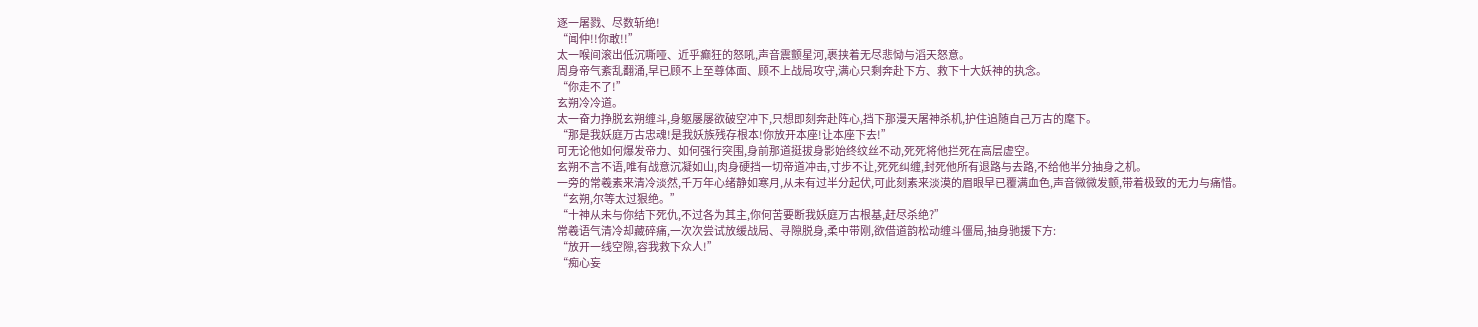逐一屠戮、尽数斩绝!
“闻仲!!你敢!!”
太一喉间滚出低沉嘶哑、近乎癫狂的怒吼,声音震颤星河,裹挟着无尽悲恸与滔天怒意。
周身帝气紊乱翻涌,早已顾不上至尊体面、顾不上战局攻守,满心只剩奔赴下方、救下十大妖神的执念。
“你走不了!”
玄朔冷冷道。
太一奋力挣脱玄朔缠斗,身躯屡屡欲破空冲下,只想即刻奔赴阵心,挡下那漫天屠神杀机,护住追随自己万古的麾下。
“那是我妖庭万古忠魂!是我妖族残存根本!你放开本座!让本座下去!”
可无论他如何爆发帝力、如何强行突围,身前那道挺拔身影始终纹丝不动,死死将他拦死在高层虚空。
玄朔不言不语,唯有战意沉凝如山,肉身硬挡一切帝道冲击,寸步不让,死死纠缠,封死他所有退路与去路,不给他半分抽身之机。
一旁的常羲素来清冷淡然,千万年心绪静如寒月,从未有过半分起伏,可此刻素来淡漠的眉眼早已覆满血色,声音微微发颤,带着极致的无力与痛惜。
“玄朔,尔等太过狠绝。”
“十神从未与你结下死仇,不过各为其主,你何苦要断我妖庭万古根基,赶尽杀绝?”
常羲语气清冷却藏碎痛,一次次尝试放缓战局、寻隙脱身,柔中带刚,欲借道韵松动缠斗僵局,抽身驰援下方:
“放开一线空隙,容我救下众人!”
“痴心妄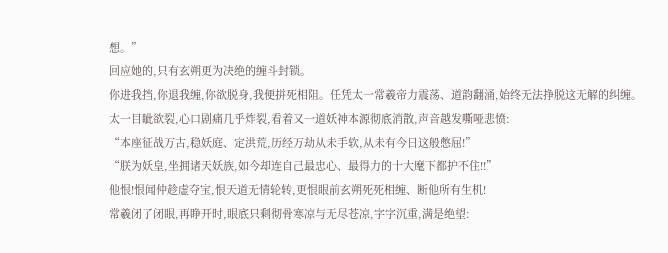想。”
回应她的,只有玄朔更为决绝的缠斗封锁。
你进我挡,你退我缠,你欲脱身,我便拼死相阻。任凭太一常羲帝力震荡、道韵翻涌,始终无法挣脱这无解的纠缠。
太一目眦欲裂,心口剧痛几乎炸裂,看着又一道妖神本源彻底消散,声音越发嘶哑悲愤:
“本座征战万古,稳妖庭、定洪荒,历经万劫从未手软,从未有今日这般憋屈!”
“朕为妖皇,坐拥诸天妖族,如今却连自己最忠心、最得力的十大麾下都护不住!!”
他恨!恨闻仲趁虚夺宝,恨天道无情轮转,更恨眼前玄朔死死相缠、断他所有生机!
常羲闭了闭眼,再睁开时,眼底只剩彻骨寒凉与无尽苍凉,字字沉重,满是绝望: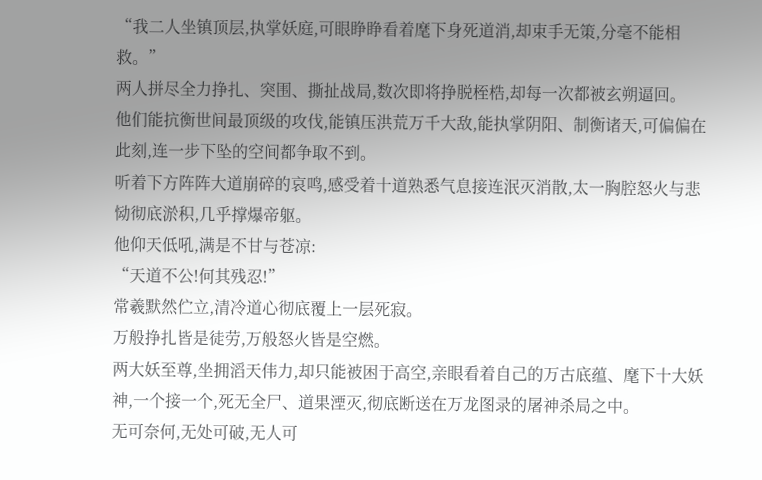“我二人坐镇顶层,执掌妖庭,可眼睁睁看着麾下身死道消,却束手无策,分毫不能相救。”
两人拼尽全力挣扎、突围、撕扯战局,数次即将挣脱桎梏,却每一次都被玄朔逼回。
他们能抗衡世间最顶级的攻伐,能镇压洪荒万千大敌,能执掌阴阳、制衡诸天,可偏偏在此刻,连一步下坠的空间都争取不到。
听着下方阵阵大道崩碎的哀鸣,感受着十道熟悉气息接连泯灭消散,太一胸腔怒火与悲恸彻底淤积,几乎撑爆帝躯。
他仰天低吼,满是不甘与苍凉:
“天道不公!何其残忍!”
常羲默然伫立,清冷道心彻底覆上一层死寂。
万般挣扎皆是徒劳,万般怒火皆是空燃。
两大妖至尊,坐拥滔天伟力,却只能被困于高空,亲眼看着自己的万古底蕴、麾下十大妖神,一个接一个,死无全尸、道果湮灭,彻底断送在万龙图录的屠神杀局之中。
无可奈何,无处可破,无人可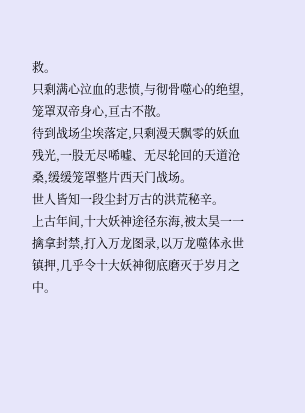救。
只剩满心泣血的悲愤,与彻骨噬心的绝望,笼罩双帝身心,亘古不散。
待到战场尘埃落定,只剩漫天飘零的妖血残光,一股无尽唏嘘、无尽轮回的天道沧桑,缓缓笼罩整片西天门战场。
世人皆知一段尘封万古的洪荒秘辛。
上古年间,十大妖神途径东海,被太昊一一擒拿封禁,打入万龙图录,以万龙噬体永世镇押,几乎令十大妖神彻底磨灭于岁月之中。